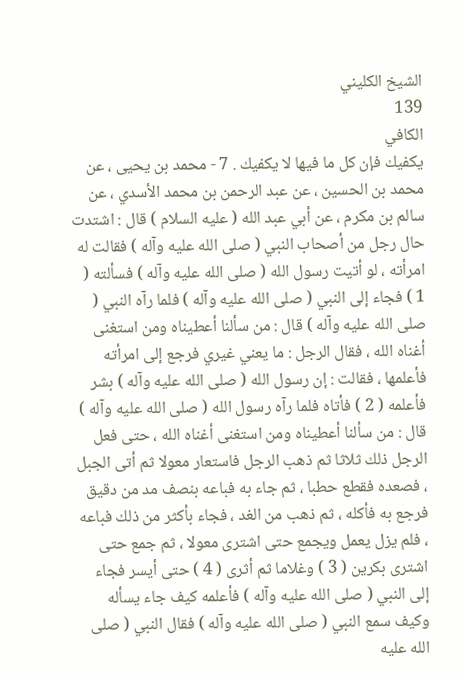الشيخ الكليني
139
الكافي
يكفيك فإن كل ما فيها لا يكفيك . 7 - محمد بن يحيى ، عن محمد بن الحسين ، عن عبد الرحمن بن محمد الأسدي ، عن سالم بن مكرم ، عن أبي عبد الله ( عليه السلام ) قال : اشتدت حال رجل من أصحاب النبي ( صلى الله عليه وآله ) فقالت له امرأته ، لو أتيت رسول الله ( صلى الله عليه وآله ) فسألته ( 1 ) فجاء إلى النبي ( صلى الله عليه وآله ) فلما رآه النبي ( صلى الله عليه وآله ) قال : من سألنا أعطيناه ومن استغنى أغناه الله ، فقال الرجل : ما يعني غيري فرجع إلى امرأته فأعلمها ، فقالت : إن رسول الله ( صلى الله عليه وآله ) بشر فأعلمه ( 2 ) فأتاه فلما رآه رسول الله ( صلى الله عليه وآله ) قال : من سألنا أعطيناه ومن استغنى أغناه الله ، حتى فعل الرجل ذلك ثلاثا ثم ذهب الرجل فاستعار معولا ثم أتى الجبل ، فصعده فقطع حطبا ، ثم جاء به فباعه بنصف مد من دقيق فرجع به فأكله ، ثم ذهب من الغد ، فجاء بأكثر من ذلك فباعه ، فلم يزل يعمل ويجمع حتى اشترى معولا ، ثم جمع حتى اشترى بكرين ( 3 ) وغلاما ثم أثرى ( 4 ) حتى أيسر فجاء إلى النبي ( صلى الله عليه وآله ) فأعلمه كيف جاء يسأله وكيف سمع النبي ( صلى الله عليه وآله ) فقال النبي ( صلى الله عليه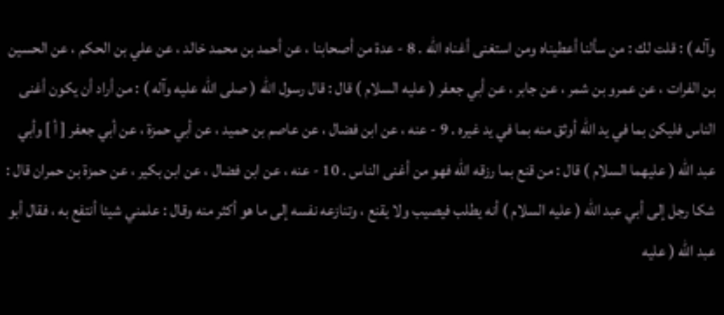وآله ) : قلت لك : من سألنا أعطيناه ومن استغنى أغناه الله . 8 - عدة من أصحابنا ، عن أحمد بن محمد خالد ، عن علي بن الحكم ، عن الحسين بن الفرات ، عن عمرو بن شمر ، عن جابر ، عن أبي جعفر ( عليه السلام ) قال : قال رسول الله ( صلى الله عليه وآله ) : من أراد أن يكون أغنى الناس فليكن بما في يد الله أوثق منه بما في يد غيره . 9 - عنه ، عن ابن فضال ، عن عاصم بن حميد ، عن أبي حمزة ، عن أبي جعفر [ أ ] وأبي عبد الله ( عليهما السلام ) قال : من قنع بما رزقه الله فهو من أغنى الناس . 10 - عنه ، عن ابن فضال ، عن ابن بكير ، عن حمزة بن حمران قال : شكا رجل إلى أبي عبد الله ( عليه السلام ) أنه يطلب فيصيب ولا يقنع ، وتنازعه نفسه إلى ما هو أكثر منه وقال : علمني شيئا أنتفع به ، فقال أبو عبد الله ( عليه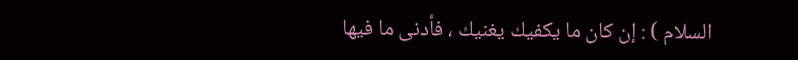السلام ) : إن كان ما يكفيك يغنيك ، فأدنى ما فيها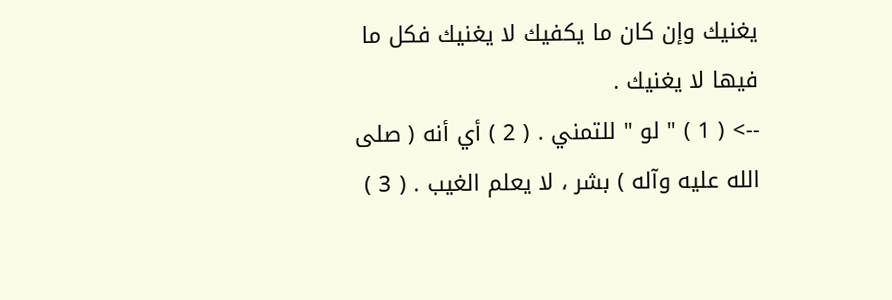يغنيك وإن كان ما يكفيك لا يغنيك فكل ما فيها لا يغنيك .
--> ( 1 ) " لو " للتمني . ( 2 ) أي أنه ( صلى الله عليه وآله ) بشر ، لا يعلم الغيب . ( 3 )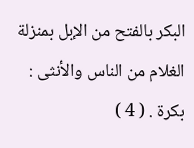البكر بالفتح من الإبل بمنزلة الغلام من الناس والأنثى : بكرة . ( 4 )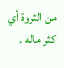من الثروة أي كثر ماله .